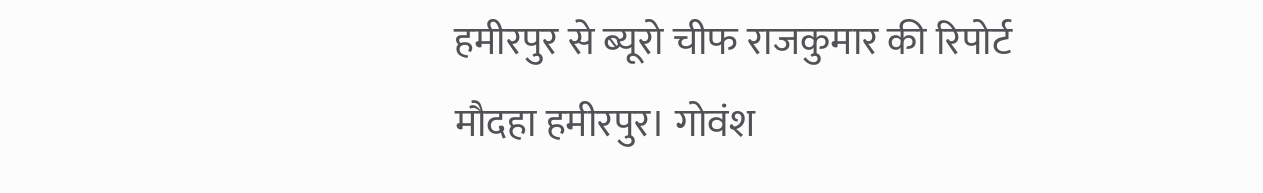हमीरपुर से ब्यूरो चीफ राजकुमार की रिपोर्ट
मौदहा हमीरपुर। गोवंश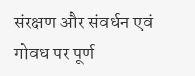संरक्षण और संवर्धन एवं गोवध पर पूर्ण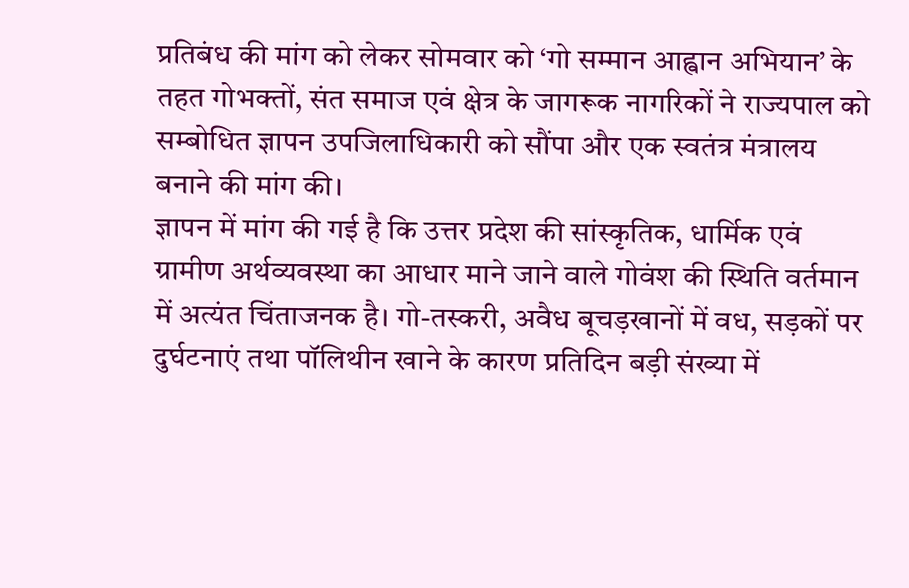प्रतिबंध की मांग को लेकर सोमवार को ‘गो सम्मान आह्वान अभियान’ के तहत गोभक्तों, संत समाज एवं क्षेत्र के जागरूक नागरिकों ने राज्यपाल को सम्बोधित ज्ञापन उपजिलाधिकारी को सौंपा और एक स्वतंत्र मंत्रालय बनाने की मांग की।
ज्ञापन में मांग की गई है कि उत्तर प्रदेश की सांस्कृतिक, धार्मिक एवं ग्रामीण अर्थव्यवस्था का आधार माने जाने वाले गोवंश की स्थिति वर्तमान में अत्यंत चिंताजनक है। गो-तस्करी, अवैध बूचड़खानों में वध, सड़कों पर दुर्घटनाएं तथा पॉलिथीन खाने के कारण प्रतिदिन बड़ी संख्या में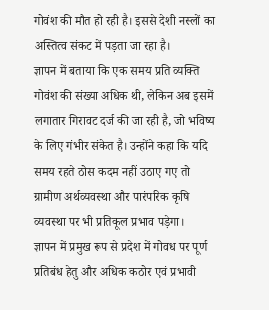गोवंश की मौत हो रही है। इससे देशी नस्लों का अस्तित्व संकट में पड़ता जा रहा है।
ज्ञापन में बताया कि एक समय प्रति व्यक्ति गोवंश की संख्या अधिक थी, लेकिन अब इसमें लगातार गिरावट दर्ज की जा रही है, जो भविष्य के लिए गंभीर संकेत है। उन्होंने कहा कि यदि समय रहते ठोस कदम नहीं उठाए गए तो ग्रामीण अर्थव्यवस्था और पारंपरिक कृषि व्यवस्था पर भी प्रतिकूल प्रभाव पड़ेगा।
ज्ञापन में प्रमुख रूप से प्रदेश में गोवध पर पूर्ण प्रतिबंध हेतु और अधिक कठोर एवं प्रभावी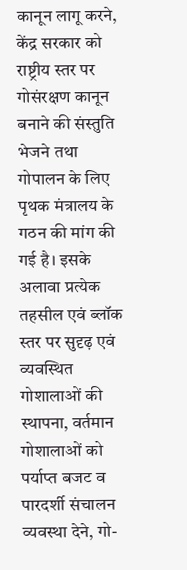कानून लागू करने, केंद्र सरकार को राष्ट्रीय स्तर पर गोसंरक्षण कानून बनाने की संस्तुति भेजने तथा गोपालन के लिए पृथक मंत्रालय के गठन की मांग की गई है। इसके अलावा प्रत्येक तहसील एवं ब्लॉक स्तर पर सुदृढ़ एवं व्यवस्थित गोशालाओं की स्थापना, वर्तमान गोशालाओं को पर्याप्त बजट व पारदर्शी संचालन व्यवस्था देने, गो-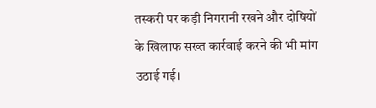तस्करी पर कड़ी निगरानी रखने और दोषियों के खिलाफ सख्त कार्रवाई करने की भी मांग उठाई गई।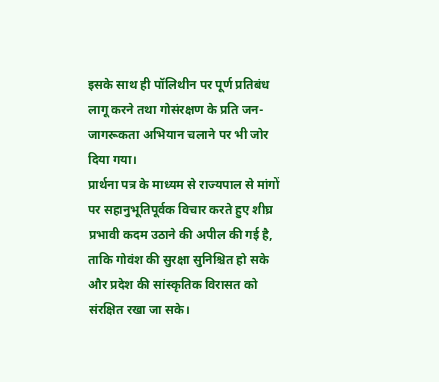इसके साथ ही पॉलिथीन पर पूर्ण प्रतिबंध लागू करने तथा गोसंरक्षण के प्रति जन-जागरूकता अभियान चलाने पर भी जोर दिया गया।
प्रार्थना पत्र के माध्यम से राज्यपाल से मांगों पर सहानुभूतिपूर्वक विचार करते हुए शीघ्र प्रभावी कदम उठाने की अपील की गई है, ताकि गोवंश की सुरक्षा सुनिश्चित हो सके और प्रदेश की सांस्कृतिक विरासत को संरक्षित रखा जा सके।